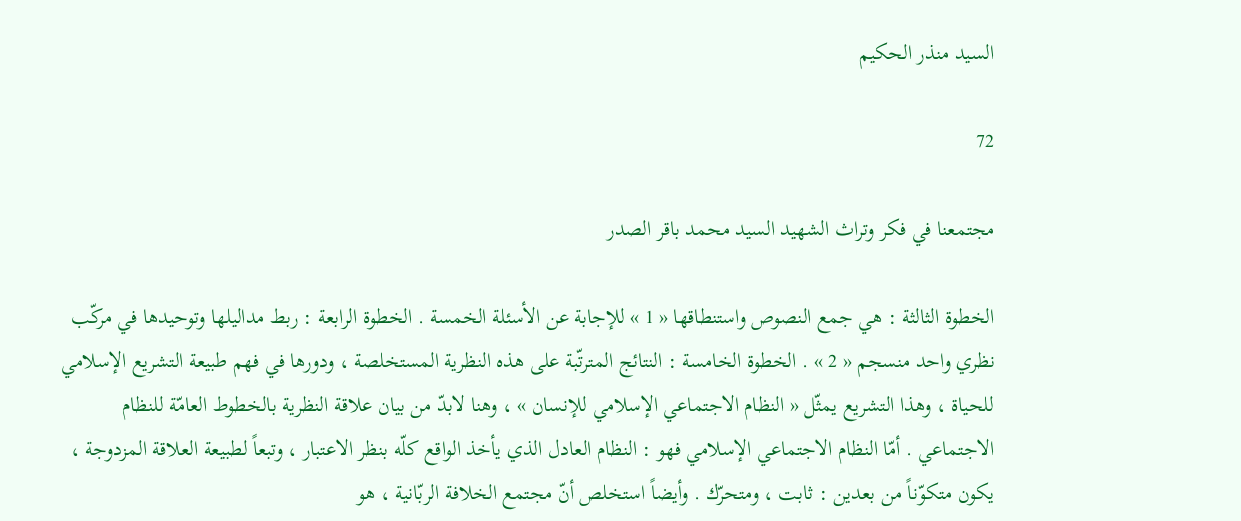السيد منذر الحكيم

72

مجتمعنا في فكر وتراث الشهيد السيد محمد باقر الصدر

الخطوة الثالثة : هي جمع النصوص واستنطاقها « 1 » للإجابة عن الأسئلة الخمسة . الخطوة الرابعة : ربط مداليلها وتوحيدها في مركّب نظري واحد منسجم « 2 » . الخطوة الخامسة : النتائج المترتّبة على هذه النظرية المستخلصة ، ودورها في فهم طبيعة التشريع الإسلامي للحياة ، وهذا التشريع يمثّل « النظام الاجتماعي الإسلامي للإنسان » ، وهنا لابدّ من بيان علاقة النظرية بالخطوط العامّة للنظام الاجتماعي . أمّا النظام الاجتماعي الإسلامي فهو : النظام العادل الذي يأخذ الواقع كلّه بنظر الاعتبار ، وتبعاً لطبيعة العلاقة المزدوجة ، يكون متكوّناً من بعدين : ثابت ، ومتحرّك . وأيضاً استخلص أنّ مجتمع الخلافة الربّانية ، هو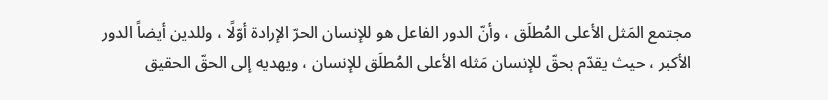مجتمع المَثل الأعلى المُطلَق ، وأنّ الدور الفاعل هو للإنسان الحرّ الإرادة أوّلًا ، وللدين أيضاً الدور الأكبر ، حيث يقدّم بحقّ للإنسان مَثله الأعلى المُطلَق للإنسان ، ويهديه إلى الحقّ الحقيق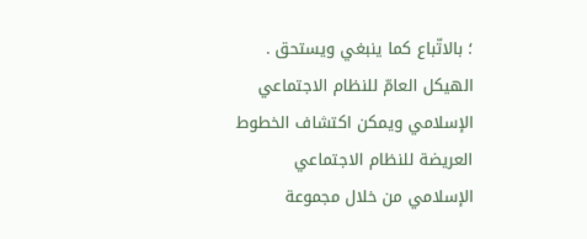؛ بالاتّباع كما ينبغي ويستحق . الهيكل العامّ للنظام الاجتماعي الإسلامي ويمكن اكتشاف الخطوط العريضة للنظام الاجتماعي الإسلامي من خلال مجموعة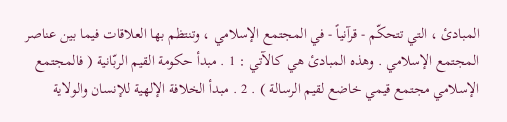المبادئ ، التي تتحكّم - قرآنياً - في المجتمع الإسلامي ، وتنتظم بها العلاقات فيما بين عناصر المجتمع الإسلامي . وهذه المبادئ هي كالآتي : 1 . مبدأ حكومة القيم الربّانية ( فالمجتمع الإسلامي مجتمع قيمي خاضع لقيم الرسالة ) . 2 . مبدأ الخلافة الإلهية للإنسان والولاية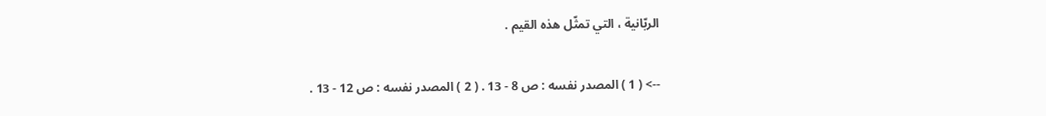الربّانية ، التي تمثّل هذه القيم .

--> ( 1 ) المصدر نفسه : ص 8 - 13 . ( 2 ) المصدر نفسه : ص 12 - 13 .